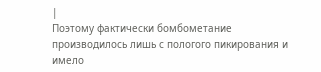|
Поэтому фактически бомбометание производилось лишь с пологого пикирования и имело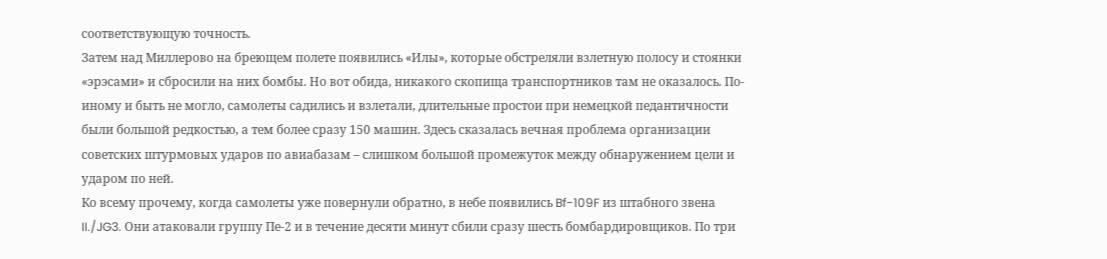соответствующую точность.
Затем над Миллерово на бреющем полете появились «Илы», которые обстреляли взлетную полосу и стоянки «эрэсами» и сбросили на них бомбы. Но вот обида, никакого скопища транспортников там не оказалось. По-иному и быть не могло, самолеты садились и взлетали, длительные простои при немецкой педантичности были большой редкостью, а тем более сразу 150 машин. Здесь сказалась вечная проблема организации советских штурмовых ударов по авиабазам – слишком большой промежуток между обнаружением цели и ударом по ней.
Ко всему прочему, когда самолеты уже повернули обратно, в небе появились Bf-109F из штабного звена II./JG3. Они атаковали группу Пе-2 и в течение десяти минут сбили сразу шесть бомбардировщиков. По три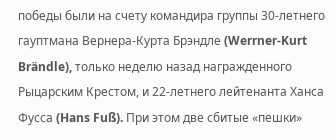победы были на счету командира группы 30-летнего гауптмана Вернера-Курта Брэндле (Werrner-Kurt Brändle), только неделю назад награжденного Рыцарским Крестом, и 22-летнего лейтенанта Ханса Фусса (Hans Fuß). При этом две сбитые «пешки»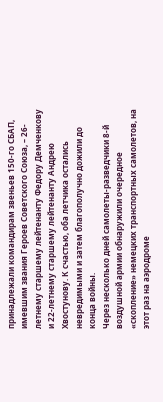принадлежали командирам звеньев 150-го СБАП, имевшим звания Героев Советского Союза, – 26-летнему старшему лейтенанту Федору Демченкову и 22-летнему старшему лейтенанту Андрею Хвостунову. К счастью, оба летчика остались невредимыми и затем благополучно дожили до конца войны.
Через несколько дней самолеты-разведчики 8-й воздушной армии обнаружили очередное «скопление» немецких транспортных самолетов, на этот раз на аэродроме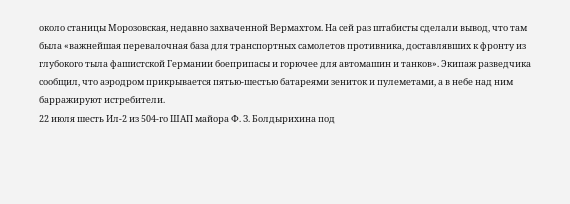около станицы Морозовская, недавно захваченной Вермахтом. На сей раз штабисты сделали вывод, что там была «важнейшая перевалочная база для транспортных самолетов противника, доставлявших к фронту из глубокого тыла фашистской Германии боеприпасы и горючее для автомашин и танков». Экипаж разведчика сообщил, что аэродром прикрывается пятью-шестью батареями зениток и пулеметами, а в небе над ним барражируют истребители.
22 июля шесть Ил-2 из 504-го ШАП майора Ф. З. Болдырихина под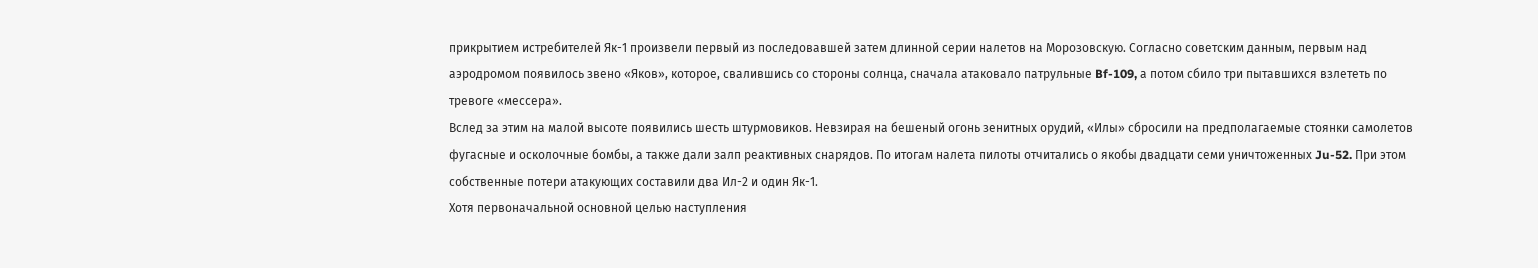прикрытием истребителей Як-1 произвели первый из последовавшей затем длинной серии налетов на Морозовскую. Согласно советским данным, первым над аэродромом появилось звено «Яков», которое, свалившись со стороны солнца, сначала атаковало патрульные Bf-109, а потом сбило три пытавшихся взлететь по тревоге «мессера».
Вслед за этим на малой высоте появились шесть штурмовиков. Невзирая на бешеный огонь зенитных орудий, «Илы» сбросили на предполагаемые стоянки самолетов фугасные и осколочные бомбы, а также дали залп реактивных снарядов. По итогам налета пилоты отчитались о якобы двадцати семи уничтоженных Ju-52. При этом собственные потери атакующих составили два Ил-2 и один Як-1.
Хотя первоначальной основной целью наступления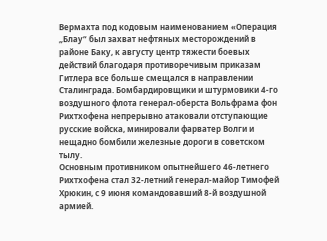Вермахта под кодовым наименованием «Операция „Блау“ был захват нефтяных месторождений в районе Баку, к августу центр тяжести боевых действий благодаря противоречивым приказам Гитлера все больше смещался в направлении Сталинграда. Бомбардировщики и штурмовики 4-го воздушного флота генерал-оберста Вольфрама фон Рихтхофена непрерывно атаковали отступающие русские войска, минировали фарватер Волги и нещадно бомбили железные дороги в советском тылу.
Основным противником опытнейшего 46-летнего Рихтхофена стал 32-летний генерал-майор Тимофей Хрюкин, с 9 июня командовавший 8-й воздушной армией.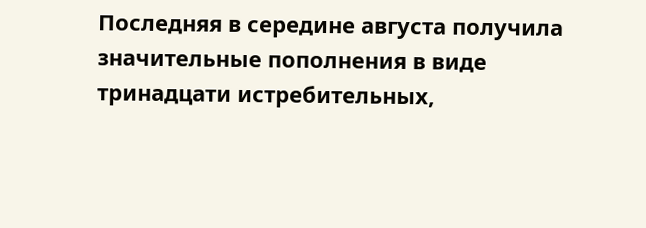Последняя в середине августа получила значительные пополнения в виде тринадцати истребительных,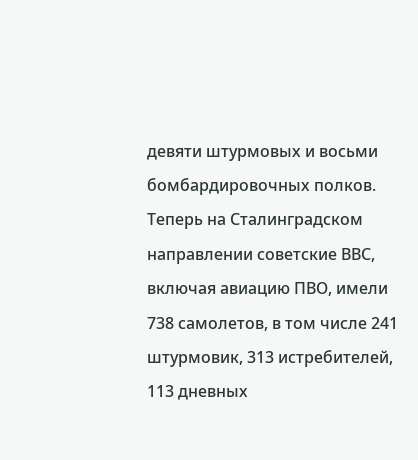девяти штурмовых и восьми бомбардировочных полков. Теперь на Сталинградском направлении советские ВВС, включая авиацию ПВО, имели 738 самолетов, в том числе 241 штурмовик, 313 истребителей, 113 дневных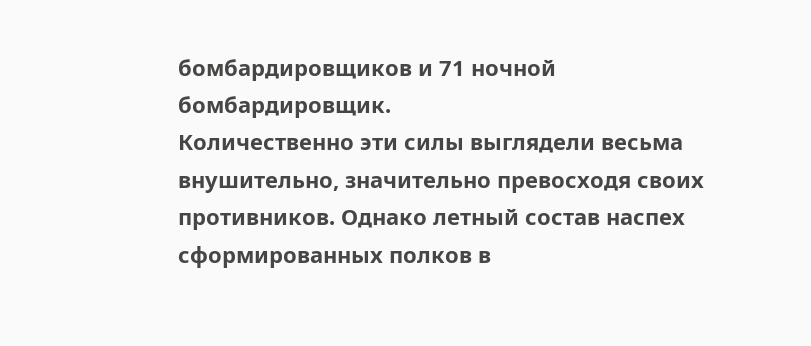бомбардировщиков и 71 ночной бомбардировщик.
Количественно эти силы выглядели весьма внушительно, значительно превосходя своих противников. Однако летный состав наспех сформированных полков в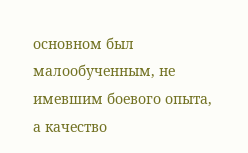основном был малообученным, не имевшим боевого опыта, а качество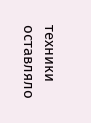техники оставляло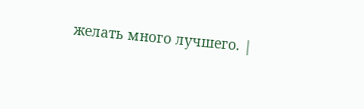желать много лучшего. |